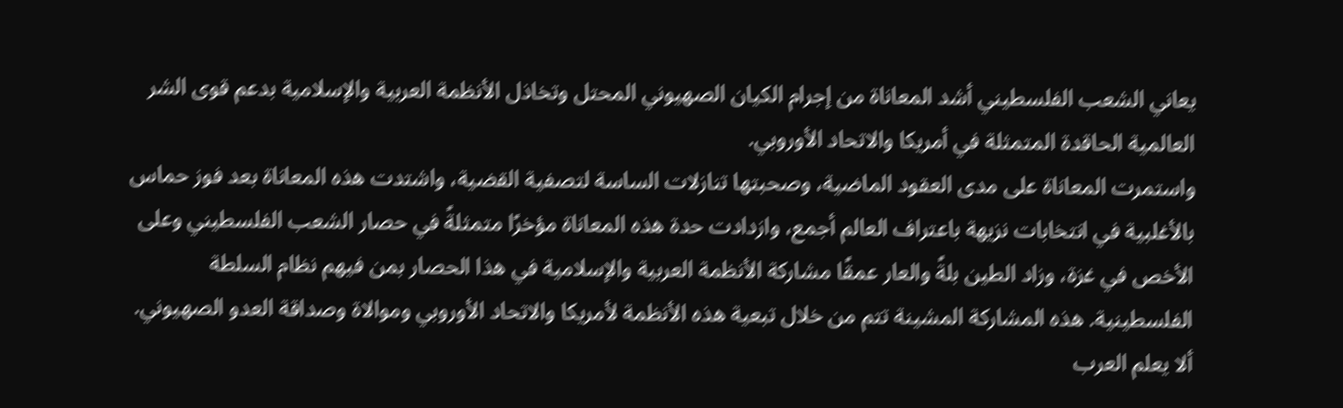يعاني الشعب الفلسطيني أشد المعاناة من إجرام الكيان الصهيوني المحتل وتخاذل الأنظمة العربية والإسلامية بدعم قوى الشر العالمية الحاقدة المتمثلة في أمريكا والاتحاد الأوروبي.
واستمرت المعاناة على مدى العقود الماضية، وصحبتها تنازلات الساسة لتصفية القضية، واشتدت هذه المعاناة بعد فوز حماس بالأغلبية في انتخابات نزيهة باعتراف العالم أجمع، وازدادت حدة هذه المعاناة مؤخرًا متمثلةً في حصار الشعب الفلسطيني وعلى الأخص في غزة، وزاد الطين بلةً والعار عمقًا مشاركة الأنظمة العربية والإسلامية في هذا الحصار بمن فيهم نظام السلطة الفلسطينية. هذه المشاركة المشينة تتم من خلال تبعية هذه الأنظمة لأمريكا والاتحاد الأوروبي وموالاة وصداقة العدو الصهيوني.
ألا يعلم العرب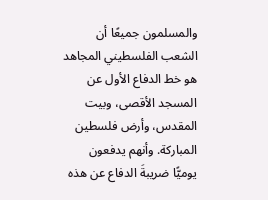والمسلمون جميعًا أن الشعب الفلسطيني المجاهد هو خط الدفاع الأول عن المسجد الأقصى، وبيت المقدس، وأرض فلسطين المباركة. وأنهم يدفعون يوميًّا ضريبةَ الدفاع عن هذه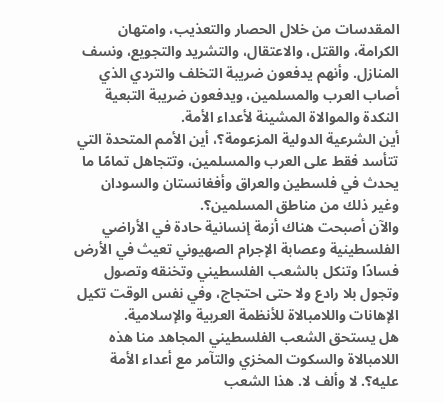المقدسات من خلال الحصار والتعذيب، وامتهان الكرامة، والقتل، والاعتقال، والتشريد والتجويع، ونسف المنازل. وأنهم يدفعون ضريبة التخلف والتردي الذي أصاب العرب والمسلمين، ويدفعون ضريبة التبعية النكدة والموالاة المشينة لأعداء الأمة.
أين الشرعية الدولية المزعومة؟، أين الأمم المتحدة التي تتأسد فقط على العرب والمسلمين، وتتجاهل تمامًا ما يحدث في فلسطين والعراق وأفغانستان والسودان وغير ذلك من مناطق المسلمين؟.
والآن أصبحت هناك أزمة إنسانية حادة في الأراضي الفلسطينية وعصابة الإجرام الصهيوني تعيث في الأرض فسادًا وتنكل بالشعب الفلسطيني وتخنقه وتصول وتجول بلا رادع ولا حتى احتجاج، وفي نفس الوقت تكيل الإهانات واللامبالاة للأنظمة العربية والإسلامية.
هل يستحق الشعب الفلسطيني المجاهد منا هذه اللامبالاة والسكوت المخزي والتآمر مع أعداء الأمة عليه؟. لا وألف لا. هذا الشعب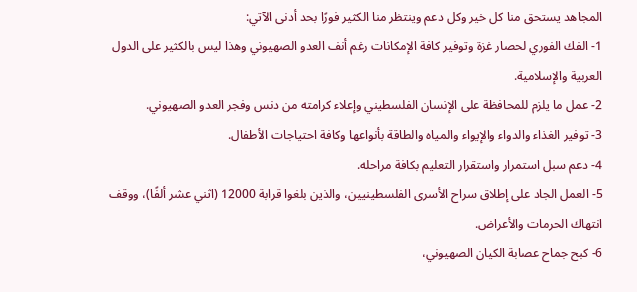المجاهد يستحق منا كل خير وكل دعم وينتظر منا الكثير فورًا بحد أدنى الآتي:
1- الفك الفوري لحصار غزة وتوفير كافة الإمكانات رغم أنف العدو الصهيوني وهذا ليس بالكثير على الدول العربية والإسلامية.
2- عمل ما يلزم للمحافظة على الإنسان الفلسطيني وإعلاء كرامته من دنس وفجر العدو الصهيوني.
3- توفير الغذاء والدواء والإيواء والمياه والطاقة بأنواعها وكافة احتياجات الأطفال.
4- دعم سبل استمرار واستقرار التعليم بكافة مراحله.
5- العمل الجاد على إطلاق سراح الأسرى الفلسطينيين، والذين بلغوا قرابة 12000 (اثني عشر ألفًا)، ووقف انتهاك الحرمات والأعراض.
6- كبح جماح عصابة الكيان الصهيوني،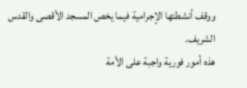ووقف أنشطتها الإجرامية فيما يخص المسجد الأقصى والقدس الشريف.
هذه أمور فورية واجبة على الأمة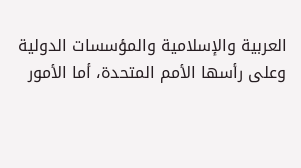العربية والإسلامية والمؤسسات الدولية وعلى رأسها الأمم المتحدة، أما الأمور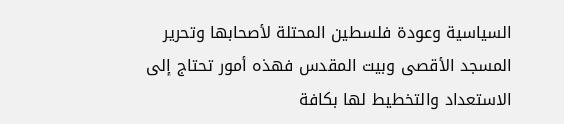السياسية وعودة فلسطين المحتلة لأصحابها وتحرير المسجد الأقصى وبيت المقدس فهذه أمور تحتاج إلى الاستعداد والتخطيط لها بكافة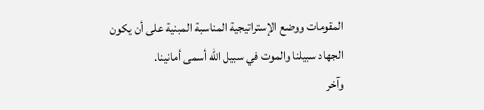المقومات ووضع الإستراتيجية المناسبة المبنية على أن يكون الجهاد سبيلنا والموت في سبيل الله أسمى أمانينا.
وآخر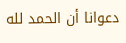دعوانا أن الحمد لله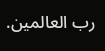رب العالمين.